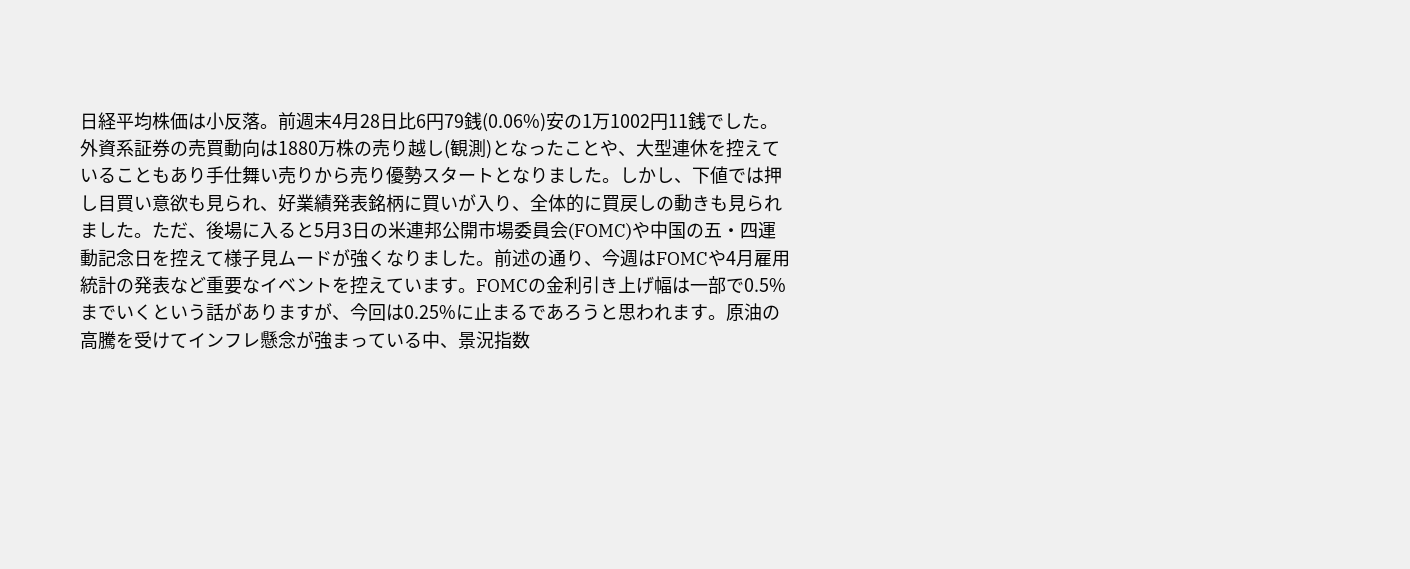日経平均株価は小反落。前週末4月28日比6円79銭(0.06%)安の1万1002円11銭でした。外資系証券の売買動向は1880万株の売り越し(観測)となったことや、大型連休を控えていることもあり手仕舞い売りから売り優勢スタートとなりました。しかし、下値では押し目買い意欲も見られ、好業績発表銘柄に買いが入り、全体的に買戻しの動きも見られました。ただ、後場に入ると5月3日の米連邦公開市場委員会(FOMC)や中国の五・四運動記念日を控えて様子見ムードが強くなりました。前述の通り、今週はFOMCや4月雇用統計の発表など重要なイベントを控えています。FOMCの金利引き上げ幅は一部で0.5%までいくという話がありますが、今回は0.25%に止まるであろうと思われます。原油の高騰を受けてインフレ懸念が強まっている中、景況指数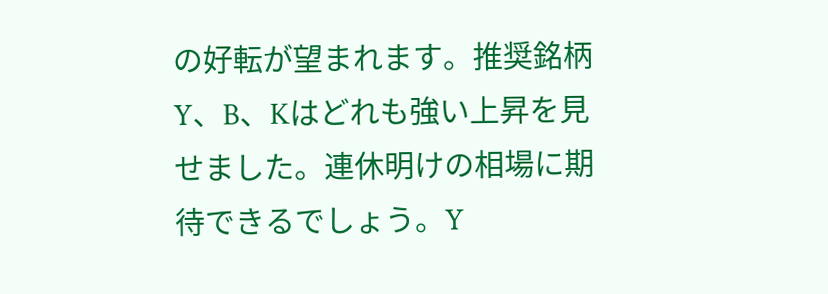の好転が望まれます。推奨銘柄Y、B、Kはどれも強い上昇を見せました。連休明けの相場に期待できるでしょう。Y